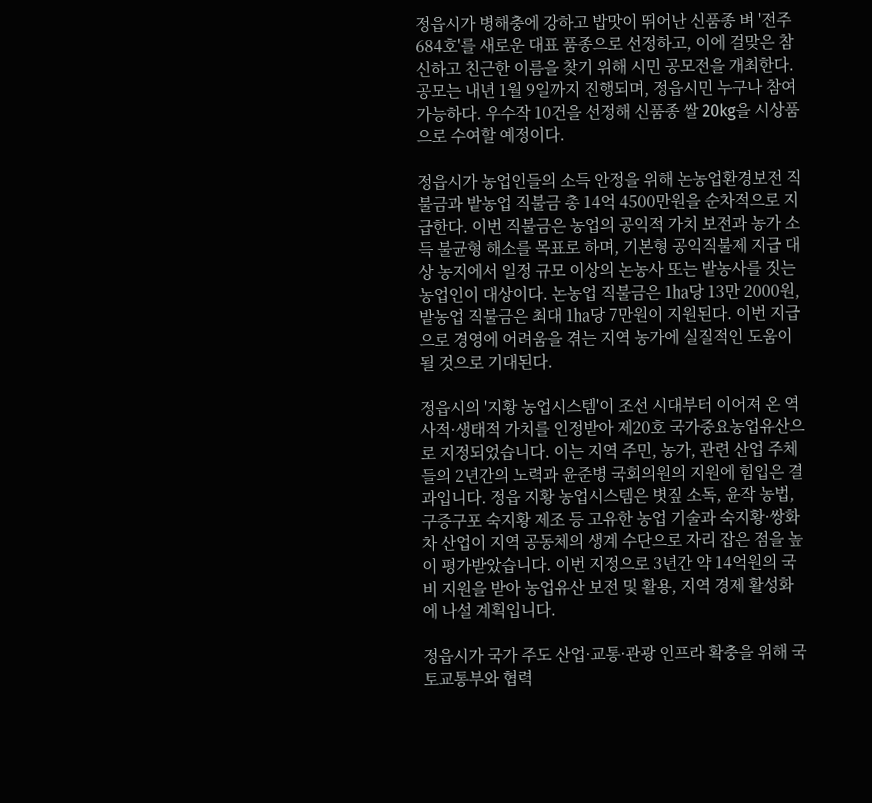정읍시가 병해충에 강하고 밥맛이 뛰어난 신품종 벼 '전주684호'를 새로운 대표 품종으로 선정하고, 이에 걸맞은 참신하고 친근한 이름을 찾기 위해 시민 공모전을 개최한다. 공모는 내년 1월 9일까지 진행되며, 정읍시민 누구나 참여 가능하다. 우수작 10건을 선정해 신품종 쌀 20kg을 시상품으로 수여할 예정이다.

정읍시가 농업인들의 소득 안정을 위해 논농업환경보전 직불금과 밭농업 직불금 총 14억 4500만원을 순차적으로 지급한다. 이번 직불금은 농업의 공익적 가치 보전과 농가 소득 불균형 해소를 목표로 하며, 기본형 공익직불제 지급 대상 농지에서 일정 규모 이상의 논농사 또는 밭농사를 짓는 농업인이 대상이다. 논농업 직불금은 1㏊당 13만 2000원, 밭농업 직불금은 최대 1㏊당 7만원이 지원된다. 이번 지급으로 경영에 어려움을 겪는 지역 농가에 실질적인 도움이 될 것으로 기대된다.

정읍시의 '지황 농업시스템'이 조선 시대부터 이어져 온 역사적·생태적 가치를 인정받아 제20호 국가중요농업유산으로 지정되었습니다. 이는 지역 주민, 농가, 관련 산업 주체들의 2년간의 노력과 윤준병 국회의원의 지원에 힘입은 결과입니다. 정읍 지황 농업시스템은 볏짚 소독, 윤작 농법, 구증구포 숙지황 제조 등 고유한 농업 기술과 숙지황·쌍화차 산업이 지역 공동체의 생계 수단으로 자리 잡은 점을 높이 평가받았습니다. 이번 지정으로 3년간 약 14억원의 국비 지원을 받아 농업유산 보전 및 활용, 지역 경제 활성화에 나설 계획입니다.

정읍시가 국가 주도 산업·교통·관광 인프라 확충을 위해 국토교통부와 협력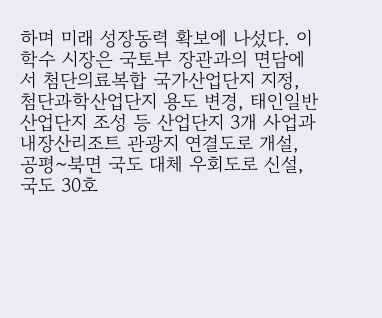하며 미래 성장동력 확보에 나섰다. 이학수 시장은 국토부 장관과의 면담에서 첨단의료복합 국가산업단지 지정, 첨단과학산업단지 용도 변경, 태인일반산업단지 조성 등 산업단지 3개 사업과 내장산리조트 관광지 연결도로 개설, 공평~북면 국도 대체 우회도로 신설, 국도 30호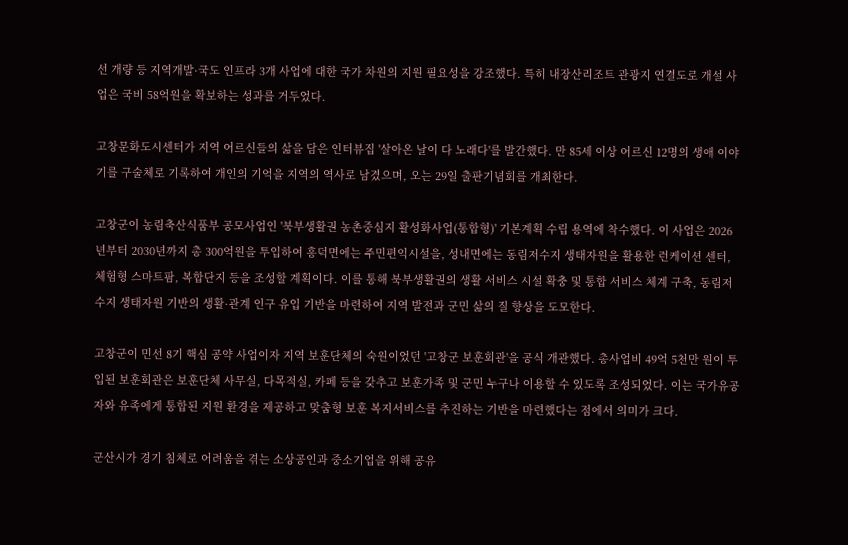선 개량 등 지역개발·국도 인프라 3개 사업에 대한 국가 차원의 지원 필요성을 강조했다. 특히 내장산리조트 관광지 연결도로 개설 사업은 국비 58억원을 확보하는 성과를 거두었다.

고창문화도시센터가 지역 어르신들의 삶을 담은 인터뷰집 '살아온 날이 다 노래다'를 발간했다. 만 85세 이상 어르신 12명의 생애 이야기를 구술체로 기록하여 개인의 기억을 지역의 역사로 남겼으며, 오는 29일 출판기념회를 개최한다.

고창군이 농림축산식품부 공모사업인 '북부생활권 농촌중심지 활성화사업(통합형)' 기본계획 수립 용역에 착수했다. 이 사업은 2026년부터 2030년까지 총 300억원을 투입하여 흥덕면에는 주민편익시설을, 성내면에는 동림저수지 생태자원을 활용한 런케이션 센터, 체험형 스마트팜, 복합단지 등을 조성할 계획이다. 이를 통해 북부생활권의 생활 서비스 시설 확충 및 통합 서비스 체계 구축, 동림저수지 생태자원 기반의 생활·관계 인구 유입 기반을 마련하여 지역 발전과 군민 삶의 질 향상을 도모한다.

고창군이 민선 8기 핵심 공약 사업이자 지역 보훈단체의 숙원이었던 '고창군 보훈회관'을 공식 개관했다. 총사업비 49억 5천만 원이 투입된 보훈회관은 보훈단체 사무실, 다목적실, 카페 등을 갖추고 보훈가족 및 군민 누구나 이용할 수 있도록 조성되었다. 이는 국가유공자와 유족에게 통합된 지원 환경을 제공하고 맞춤형 보훈 복지서비스를 추진하는 기반을 마련했다는 점에서 의미가 크다.

군산시가 경기 침체로 어려움을 겪는 소상공인과 중소기업을 위해 공유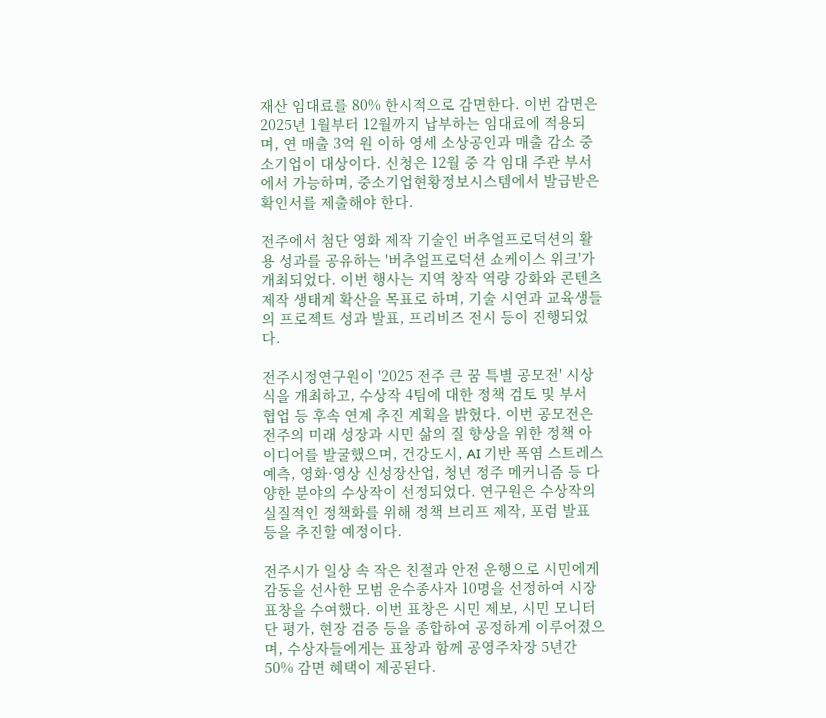재산 임대료를 80% 한시적으로 감면한다. 이번 감면은 2025년 1월부터 12월까지 납부하는 임대료에 적용되며, 연 매출 3억 원 이하 영세 소상공인과 매출 감소 중소기업이 대상이다. 신청은 12월 중 각 임대 주관 부서에서 가능하며, 중소기업현황정보시스템에서 발급받은 확인서를 제출해야 한다.

전주에서 첨단 영화 제작 기술인 버추얼프로덕션의 활용 성과를 공유하는 '버추얼프로덕션 쇼케이스 위크'가 개최되었다. 이번 행사는 지역 창작 역량 강화와 콘텐츠 제작 생태계 확산을 목표로 하며, 기술 시연과 교육생들의 프로젝트 성과 발표, 프리비즈 전시 등이 진행되었다.

전주시정연구원이 '2025 전주 큰 꿈 특별 공모전' 시상식을 개최하고, 수상작 4팀에 대한 정책 검토 및 부서 협업 등 후속 연계 추진 계획을 밝혔다. 이번 공모전은 전주의 미래 성장과 시민 삶의 질 향상을 위한 정책 아이디어를 발굴했으며, 건강도시, AI 기반 폭염 스트레스 예측, 영화·영상 신성장산업, 청년 정주 메커니즘 등 다양한 분야의 수상작이 선정되었다. 연구원은 수상작의 실질적인 정책화를 위해 정책 브리프 제작, 포럼 발표 등을 추진할 예정이다.

전주시가 일상 속 작은 친절과 안전 운행으로 시민에게 감동을 선사한 모범 운수종사자 10명을 선정하여 시장 표창을 수여했다. 이번 표창은 시민 제보, 시민 모니터단 평가, 현장 검증 등을 종합하여 공정하게 이루어졌으며, 수상자들에게는 표창과 함께 공영주차장 5년간 50% 감면 혜택이 제공된다.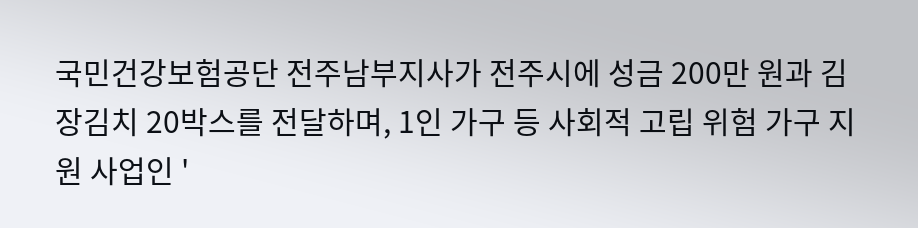국민건강보험공단 전주남부지사가 전주시에 성금 200만 원과 김장김치 20박스를 전달하며, 1인 가구 등 사회적 고립 위험 가구 지원 사업인 '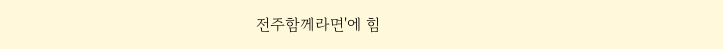전주함께라면'에 힘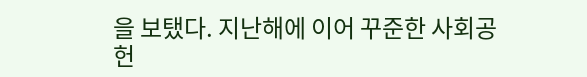을 보탰다. 지난해에 이어 꾸준한 사회공헌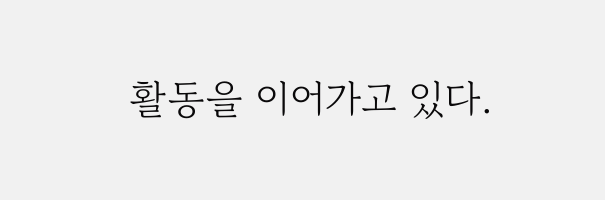활동을 이어가고 있다.